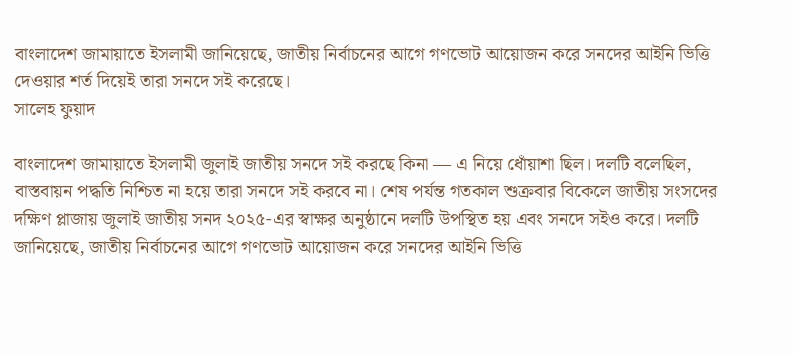বাংলাদেশ জামায়াতে ইসলামী জানিয়েছে, জাতীয় নির্বাচনের আগে গণভোট আয়োজন করে সনদের আইনি ভিত্তি দেওয়ার শর্ত দিয়েই তারা সনদে সই করেছে।
সালেহ ফুয়াদ

বাংলাদেশ জামায়াতে ইসলামী জুলাই জাতীয় সনদে সই করছে কিনা — এ নিয়ে ধোঁয়াশা ছিল। দলটি বলেছিল, বাস্তবায়ন পদ্ধতি নিশ্চিত না হয়ে তারা সনদে সই করবে না। শেষ পর্যন্ত গতকাল শুক্রবার বিকেলে জাতীয় সংসদের দক্ষিণ প্লাজায় জুলাই জাতীয় সনদ ২০২৫-এর স্বাক্ষর অনুষ্ঠানে দলটি উপস্থিত হয় এবং সনদে সইও করে। দলটি জানিয়েছে, জাতীয় নির্বাচনের আগে গণভোট আয়োজন করে সনদের আইনি ভিত্তি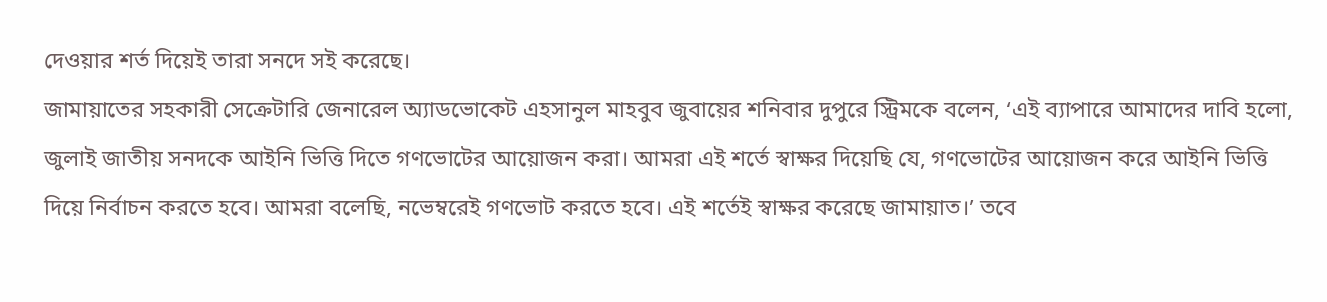দেওয়ার শর্ত দিয়েই তারা সনদে সই করেছে।
জামায়াতের সহকারী সেক্রেটারি জেনারেল অ্যাডভোকেট এহসানুল মাহবুব জুবায়ের শনিবার দুপুরে স্ট্রিমকে বলেন, ‘এই ব্যাপারে আমাদের দাবি হলো, জুলাই জাতীয় সনদকে আইনি ভিত্তি দিতে গণভোটের আয়োজন করা। আমরা এই শর্তে স্বাক্ষর দিয়েছি যে, গণভোটের আয়োজন করে আইনি ভিত্তি দিয়ে নির্বাচন করতে হবে। আমরা বলেছি, নভেম্বরেই গণভোট করতে হবে। এই শর্তেই স্বাক্ষর করেছে জামায়াত।’ তবে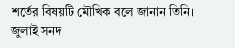শর্তের বিষয়টি মৌখিক বলে জানান তিনি।
জুলাই সনদ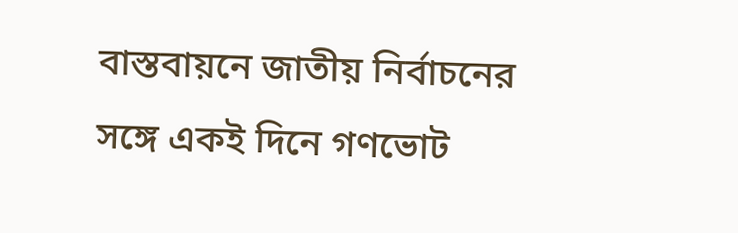বাস্তবায়নে জাতীয় নির্বাচনের সঙ্গে একই দিনে গণভোট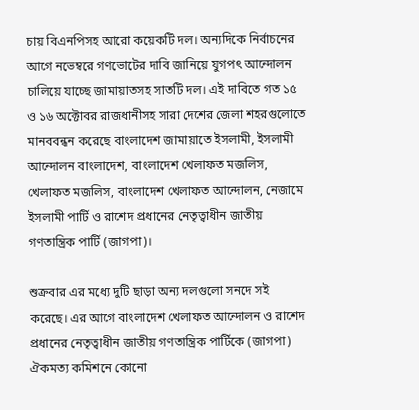চায় বিএনপিসহ আরো কয়েকটি দল। অন্যদিকে নির্বাচনের আগে নভেম্বরে গণভোটের দাবি জানিয়ে যুগপৎ আন্দোলন চালিয়ে যাচ্ছে জামায়াতসহ সাতটি দল। এই দাবিতে গত ১৫ ও ১৬ অক্টোবর রাজধানীসহ সারা দেশের জেলা শহরগুলোতে মানববন্ধন করেছে বাংলাদেশ জামায়াতে ইসলামী, ইসলামী আন্দোলন বাংলাদেশ, বাংলাদেশ খেলাফত মজলিস, খেলাফত মজলিস, বাংলাদেশ খেলাফত আন্দোলন, নেজামে ইসলামী পার্টি ও রাশেদ প্রধানের নেতৃত্বাধীন জাতীয় গণতান্ত্রিক পার্টি (জাগপা)।

শুক্রবার এর মধ্যে দুটি ছাড়া অন্য দলগুলো সনদে সই করেছে। এর আগে বাংলাদেশ খেলাফত আন্দোলন ও রাশেদ প্রধানের নেতৃত্বাধীন জাতীয় গণতান্ত্রিক পার্টিকে (জাগপা) ঐকমত্য কমিশনে কোনো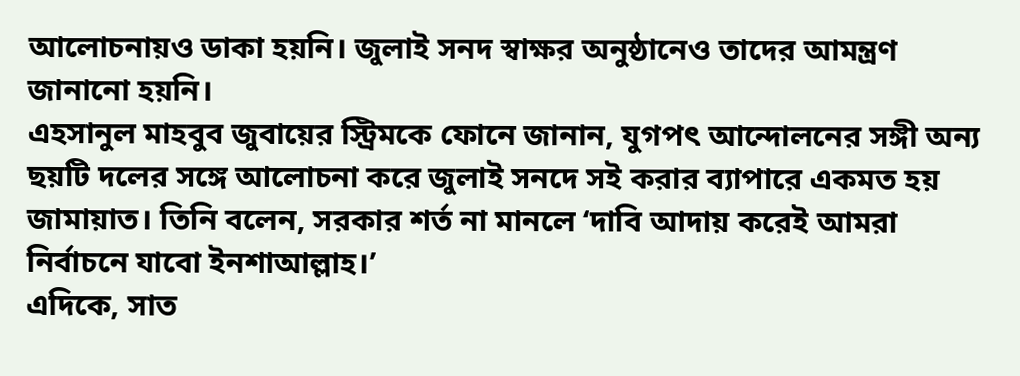আলোচনায়ও ডাকা হয়নি। জুলাই সনদ স্বাক্ষর অনুষ্ঠানেও তাদের আমন্ত্রণ জানানো হয়নি।
এহসানুল মাহবুব জুবায়ের স্ট্রিমকে ফোনে জানান, যুগপৎ আন্দোলনের সঙ্গী অন্য ছয়টি দলের সঙ্গে আলোচনা করে জুলাই সনদে সই করার ব্যাপারে একমত হয় জামায়াত। তিনি বলেন, সরকার শর্ত না মানলে ‘দাবি আদায় করেই আমরা নির্বাচনে যাবো ইনশাআল্লাহ।’
এদিকে, সাত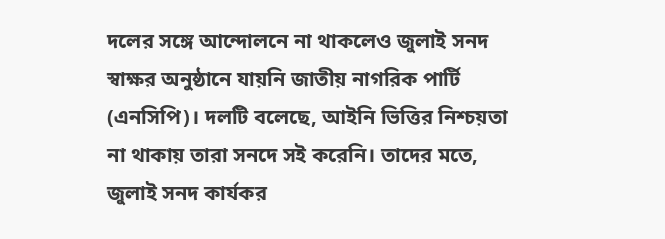দলের সঙ্গে আন্দোলনে না থাকলেও জুলাই সনদ স্বাক্ষর অনুষ্ঠানে যায়নি জাতীয় নাগরিক পার্টি (এনসিপি)। দলটি বলেছে, আইনি ভিত্তির নিশ্চয়তা না থাকায় তারা সনদে সই করেনি। তাদের মতে, জুলাই সনদ কার্যকর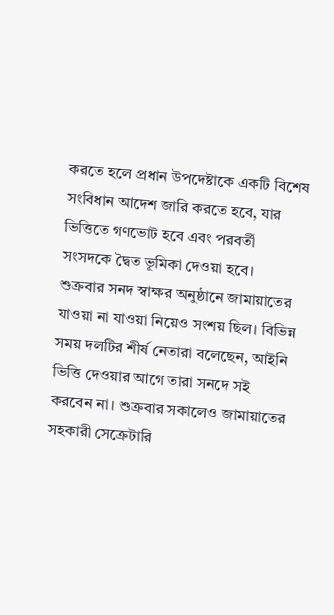করতে হলে প্রধান উপদেষ্টাকে একটি বিশেষ সংবিধান আদেশ জারি করতে হবে, যার ভিত্তিতে গণভোট হবে এবং পরবর্তী সংসদকে দ্বৈত ভূমিকা দেওয়া হবে।
শুক্রবার সনদ স্বাক্ষর অনুষ্ঠানে জামায়াতের যাওয়া না যাওয়া নিয়েও সংশয় ছিল। বিভিন্ন সময় দলটির শীর্ষ নেতারা বলেছেন, আইনি ভিত্তি দেওয়ার আগে তারা সনদে সই করবেন না। শুক্রবার সকালেও জামায়াতের সহকারী সেক্রেটারি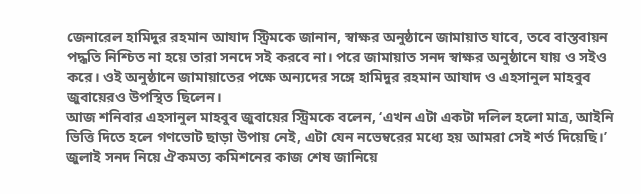জেনারেল হামিদুর রহমান আযাদ স্ট্রিমকে জানান, স্বাক্ষর অনুষ্ঠানে জামায়াত যাবে, তবে বাস্তবায়ন পদ্ধতি নিশ্চিত না হয়ে তারা সনদে সই করবে না। পরে জামায়াত সনদ স্বাক্ষর অনুষ্ঠানে যায় ও সইও করে। ওই অনুষ্ঠানে জামায়াতের পক্ষে অন্যদের সঙ্গে হামিদুর রহমান আযাদ ও এহসানুল মাহবুব জুবায়েরও উপস্থিত ছিলেন।
আজ শনিবার এহসানুল মাহবুব জুবায়ের স্ট্রিমকে বলেন, ‘এখন এটা একটা দলিল হলো মাত্র, আইনি ভিত্তি দিতে হলে গণভোট ছাড়া উপায় নেই, এটা যেন নভেম্বরের মধ্যে হয় আমরা সেই শর্ত দিয়েছি।’ জুলাই সনদ নিয়ে ঐকমত্য কমিশনের কাজ শেষ জানিয়ে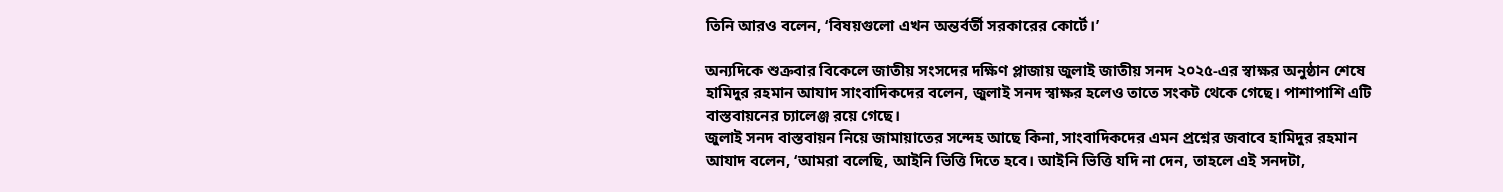তিনি আরও বলেন, ‘বিষয়গুলো এখন অন্তর্বর্তী সরকারের কোর্টে।’

অন্যদিকে শুক্রবার বিকেলে জাতীয় সংসদের দক্ষিণ প্লাজায় জুলাই জাতীয় সনদ ২০২৫-এর স্বাক্ষর অনুষ্ঠান শেষে হামিদুর রহমান আযাদ সাংবাদিকদের বলেন, জুলাই সনদ স্বাক্ষর হলেও তাতে সংকট থেকে গেছে। পাশাপাশি এটি বাস্তবায়নের চ্যালেঞ্জ রয়ে গেছে।
জুলাই সনদ বাস্তবায়ন নিয়ে জামায়াতের সন্দেহ আছে কিনা, সাংবাদিকদের এমন প্রশ্নের জবাবে হামিদুর রহমান আযাদ বলেন, ‘আমরা বলেছি, আইনি ভিত্তি দিতে হবে। আইনি ভিত্তি যদি না দেন, তাহলে এই সনদটা,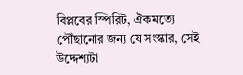বিপ্লবের স্পিরিট, ঐকমত্যে পৌঁছানোর জন্য যে সংস্কার, সেই উদ্দেশ্যটা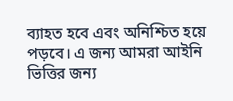ব্যাহত হবে এবং অনিশ্চিত হয়ে পড়বে। এ জন্য আমরা আইনি ভিত্তির জন্য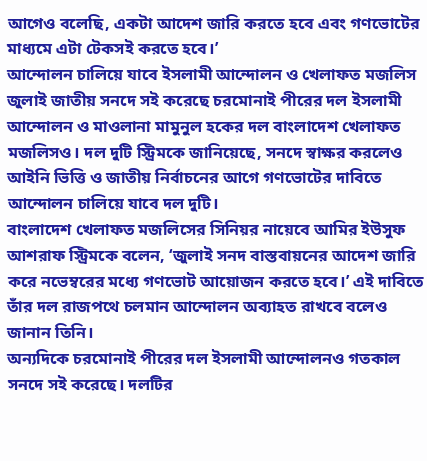আগেও বলেছি, একটা আদেশ জারি করতে হবে এবং গণভোটের মাধ্যমে এটা টেকসই করতে হবে।’
আন্দোলন চালিয়ে যাবে ইসলামী আন্দোলন ও খেলাফত মজলিস
জুলাই জাতীয় সনদে সই করেছে চরমোনাই পীরের দল ইসলামী আন্দোলন ও মাওলানা মামুনুল হকের দল বাংলাদেশ খেলাফত মজলিসও। দল দুটি স্ট্রিমকে জানিয়েছে, সনদে স্বাক্ষর করলেও আইনি ভিত্তি ও জাতীয় নির্বাচনের আগে গণভোটের দাবিতে আন্দোলন চালিয়ে যাবে দল দুটি।
বাংলাদেশ খেলাফত মজলিসের সিনিয়র নায়েবে আমির ইউসুফ আশরাফ স্ট্রিমকে বলেন, ‘জুলাই সনদ বাস্তবায়নের আদেশ জারি করে নভেম্বরের মধ্যে গণভোট আয়োজন করতে হবে।’ এই দাবিতে তাঁর দল রাজপথে চলমান আন্দোলন অব্যাহত রাখবে বলেও জানান তিনি।
অন্যদিকে চরমোনাই পীরের দল ইসলামী আন্দোলনও গতকাল সনদে সই করেছে। দলটির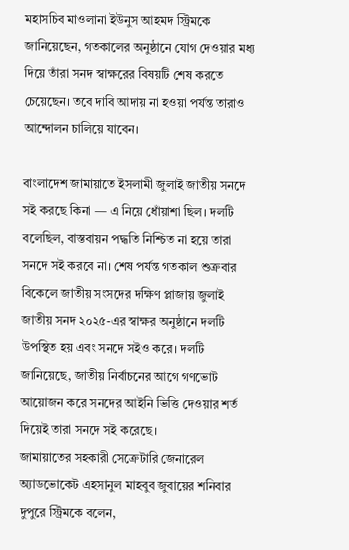মহাসচিব মাওলানা ইউনুস আহমদ স্ট্রিমকে জানিয়েছেন, গতকালের অনুষ্ঠানে যোগ দেওয়ার মধ্য দিয়ে তাঁরা সনদ স্বাক্ষরের বিষয়টি শেষ করতে চেয়েছেন। তবে দাবি আদায় না হওয়া পর্যন্ত তারাও আন্দোলন চালিয়ে যাবেন।

বাংলাদেশ জামায়াতে ইসলামী জুলাই জাতীয় সনদে সই করছে কিনা — এ নিয়ে ধোঁয়াশা ছিল। দলটি বলেছিল, বাস্তবায়ন পদ্ধতি নিশ্চিত না হয়ে তারা সনদে সই করবে না। শেষ পর্যন্ত গতকাল শুক্রবার বিকেলে জাতীয় সংসদের দক্ষিণ প্লাজায় জুলাই জাতীয় সনদ ২০২৫-এর স্বাক্ষর অনুষ্ঠানে দলটি উপস্থিত হয় এবং সনদে সইও করে। দলটি জানিয়েছে, জাতীয় নির্বাচনের আগে গণভোট আয়োজন করে সনদের আইনি ভিত্তি দেওয়ার শর্ত দিয়েই তারা সনদে সই করেছে।
জামায়াতের সহকারী সেক্রেটারি জেনারেল অ্যাডভোকেট এহসানুল মাহবুব জুবায়ের শনিবার দুপুরে স্ট্রিমকে বলেন,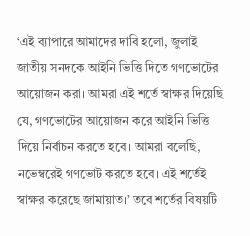‘এই ব্যাপারে আমাদের দাবি হলো, জুলাই জাতীয় সনদকে আইনি ভিত্তি দিতে গণভোটের আয়োজন করা। আমরা এই শর্তে স্বাক্ষর দিয়েছি যে, গণভোটের আয়োজন করে আইনি ভিত্তি দিয়ে নির্বাচন করতে হবে। আমরা বলেছি, নভেম্বরেই গণভোট করতে হবে। এই শর্তেই স্বাক্ষর করেছে জামায়াত।’ তবে শর্তের বিষয়টি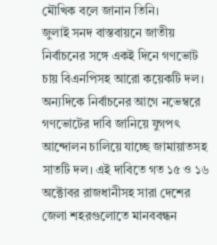মৌখিক বলে জানান তিনি।
জুলাই সনদ বাস্তবায়নে জাতীয় নির্বাচনের সঙ্গে একই দিনে গণভোট চায় বিএনপিসহ আরো কয়েকটি দল। অন্যদিকে নির্বাচনের আগে নভেম্বরে গণভোটের দাবি জানিয়ে যুগপৎ আন্দোলন চালিয়ে যাচ্ছে জামায়াতসহ সাতটি দল। এই দাবিতে গত ১৫ ও ১৬ অক্টোবর রাজধানীসহ সারা দেশের জেলা শহরগুলোতে মানববন্ধন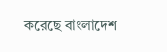করেছে বাংলাদেশ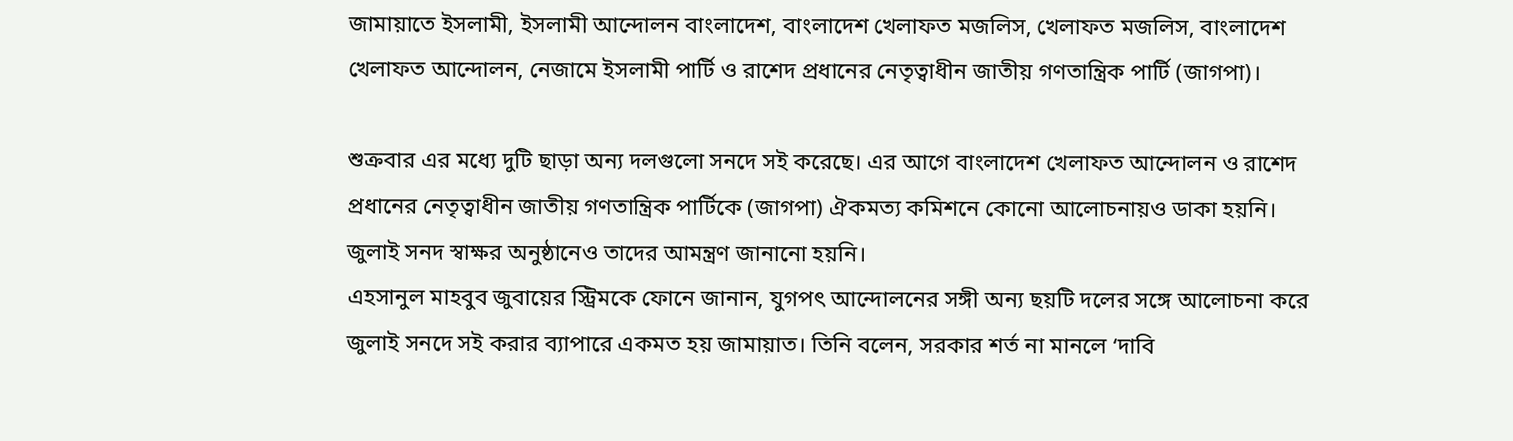জামায়াতে ইসলামী, ইসলামী আন্দোলন বাংলাদেশ, বাংলাদেশ খেলাফত মজলিস, খেলাফত মজলিস, বাংলাদেশ খেলাফত আন্দোলন, নেজামে ইসলামী পার্টি ও রাশেদ প্রধানের নেতৃত্বাধীন জাতীয় গণতান্ত্রিক পার্টি (জাগপা)।

শুক্রবার এর মধ্যে দুটি ছাড়া অন্য দলগুলো সনদে সই করেছে। এর আগে বাংলাদেশ খেলাফত আন্দোলন ও রাশেদ প্রধানের নেতৃত্বাধীন জাতীয় গণতান্ত্রিক পার্টিকে (জাগপা) ঐকমত্য কমিশনে কোনো আলোচনায়ও ডাকা হয়নি। জুলাই সনদ স্বাক্ষর অনুষ্ঠানেও তাদের আমন্ত্রণ জানানো হয়নি।
এহসানুল মাহবুব জুবায়ের স্ট্রিমকে ফোনে জানান, যুগপৎ আন্দোলনের সঙ্গী অন্য ছয়টি দলের সঙ্গে আলোচনা করে জুলাই সনদে সই করার ব্যাপারে একমত হয় জামায়াত। তিনি বলেন, সরকার শর্ত না মানলে ‘দাবি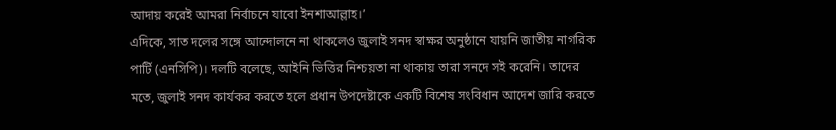আদায় করেই আমরা নির্বাচনে যাবো ইনশাআল্লাহ।’
এদিকে, সাত দলের সঙ্গে আন্দোলনে না থাকলেও জুলাই সনদ স্বাক্ষর অনুষ্ঠানে যায়নি জাতীয় নাগরিক পার্টি (এনসিপি)। দলটি বলেছে, আইনি ভিত্তির নিশ্চয়তা না থাকায় তারা সনদে সই করেনি। তাদের মতে, জুলাই সনদ কার্যকর করতে হলে প্রধান উপদেষ্টাকে একটি বিশেষ সংবিধান আদেশ জারি করতে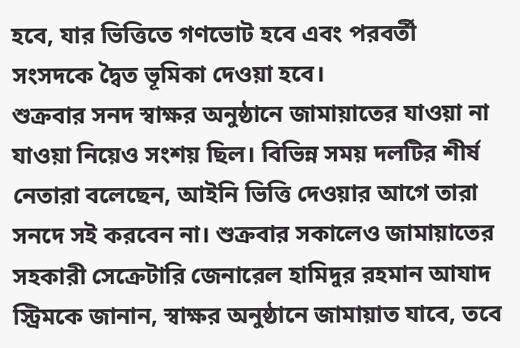হবে, যার ভিত্তিতে গণভোট হবে এবং পরবর্তী সংসদকে দ্বৈত ভূমিকা দেওয়া হবে।
শুক্রবার সনদ স্বাক্ষর অনুষ্ঠানে জামায়াতের যাওয়া না যাওয়া নিয়েও সংশয় ছিল। বিভিন্ন সময় দলটির শীর্ষ নেতারা বলেছেন, আইনি ভিত্তি দেওয়ার আগে তারা সনদে সই করবেন না। শুক্রবার সকালেও জামায়াতের সহকারী সেক্রেটারি জেনারেল হামিদুর রহমান আযাদ স্ট্রিমকে জানান, স্বাক্ষর অনুষ্ঠানে জামায়াত যাবে, তবে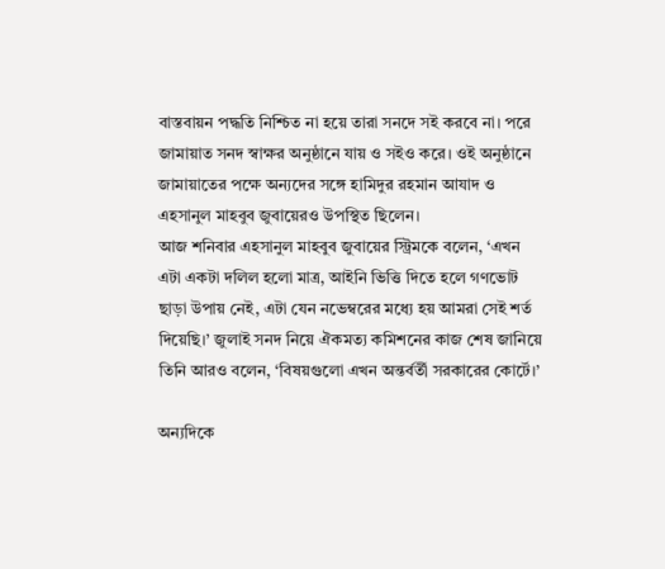বাস্তবায়ন পদ্ধতি নিশ্চিত না হয়ে তারা সনদে সই করবে না। পরে জামায়াত সনদ স্বাক্ষর অনুষ্ঠানে যায় ও সইও করে। ওই অনুষ্ঠানে জামায়াতের পক্ষে অন্যদের সঙ্গে হামিদুর রহমান আযাদ ও এহসানুল মাহবুব জুবায়েরও উপস্থিত ছিলেন।
আজ শনিবার এহসানুল মাহবুব জুবায়ের স্ট্রিমকে বলেন, ‘এখন এটা একটা দলিল হলো মাত্র, আইনি ভিত্তি দিতে হলে গণভোট ছাড়া উপায় নেই, এটা যেন নভেম্বরের মধ্যে হয় আমরা সেই শর্ত দিয়েছি।’ জুলাই সনদ নিয়ে ঐকমত্য কমিশনের কাজ শেষ জানিয়ে তিনি আরও বলেন, ‘বিষয়গুলো এখন অন্তর্বর্তী সরকারের কোর্টে।’

অন্যদিকে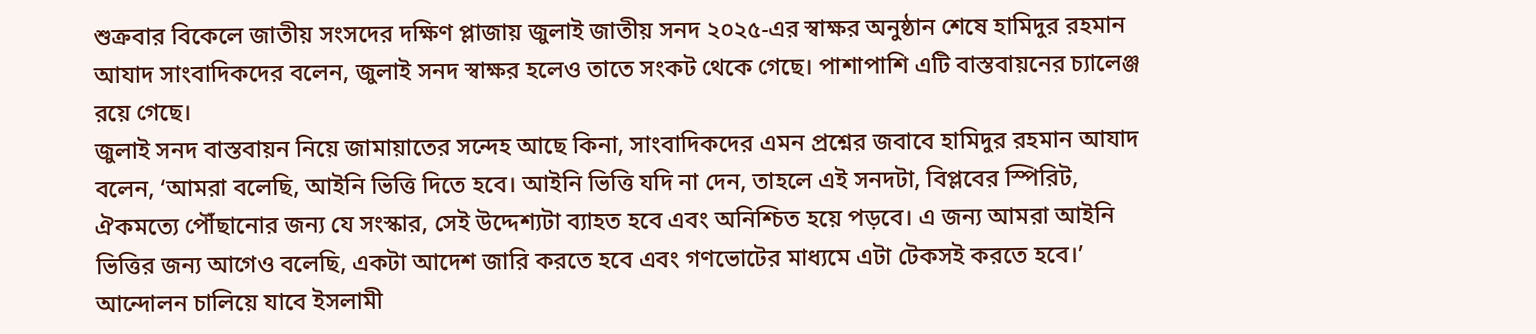শুক্রবার বিকেলে জাতীয় সংসদের দক্ষিণ প্লাজায় জুলাই জাতীয় সনদ ২০২৫-এর স্বাক্ষর অনুষ্ঠান শেষে হামিদুর রহমান আযাদ সাংবাদিকদের বলেন, জুলাই সনদ স্বাক্ষর হলেও তাতে সংকট থেকে গেছে। পাশাপাশি এটি বাস্তবায়নের চ্যালেঞ্জ রয়ে গেছে।
জুলাই সনদ বাস্তবায়ন নিয়ে জামায়াতের সন্দেহ আছে কিনা, সাংবাদিকদের এমন প্রশ্নের জবাবে হামিদুর রহমান আযাদ বলেন, ‘আমরা বলেছি, আইনি ভিত্তি দিতে হবে। আইনি ভিত্তি যদি না দেন, তাহলে এই সনদটা, বিপ্লবের স্পিরিট, ঐকমত্যে পৌঁছানোর জন্য যে সংস্কার, সেই উদ্দেশ্যটা ব্যাহত হবে এবং অনিশ্চিত হয়ে পড়বে। এ জন্য আমরা আইনি ভিত্তির জন্য আগেও বলেছি, একটা আদেশ জারি করতে হবে এবং গণভোটের মাধ্যমে এটা টেকসই করতে হবে।’
আন্দোলন চালিয়ে যাবে ইসলামী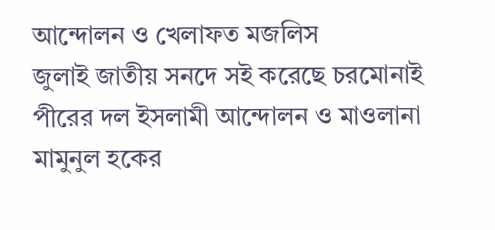আন্দোলন ও খেলাফত মজলিস
জুলাই জাতীয় সনদে সই করেছে চরমোনাই পীরের দল ইসলামী আন্দোলন ও মাওলানা মামুনুল হকের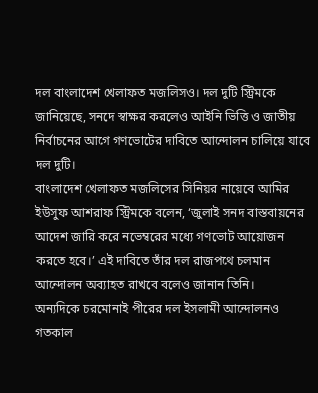দল বাংলাদেশ খেলাফত মজলিসও। দল দুটি স্ট্রিমকে জানিয়েছে, সনদে স্বাক্ষর করলেও আইনি ভিত্তি ও জাতীয় নির্বাচনের আগে গণভোটের দাবিতে আন্দোলন চালিয়ে যাবে দল দুটি।
বাংলাদেশ খেলাফত মজলিসের সিনিয়র নায়েবে আমির ইউসুফ আশরাফ স্ট্রিমকে বলেন, ‘জুলাই সনদ বাস্তবায়নের আদেশ জারি করে নভেম্বরের মধ্যে গণভোট আয়োজন করতে হবে।’ এই দাবিতে তাঁর দল রাজপথে চলমান আন্দোলন অব্যাহত রাখবে বলেও জানান তিনি।
অন্যদিকে চরমোনাই পীরের দল ইসলামী আন্দোলনও গতকাল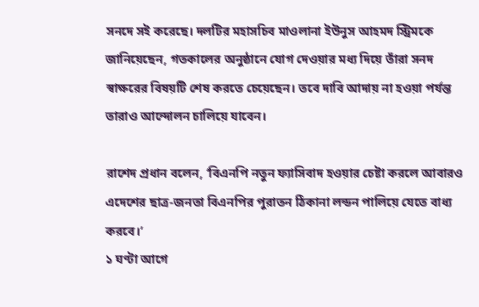সনদে সই করেছে। দলটির মহাসচিব মাওলানা ইউনুস আহমদ স্ট্রিমকে জানিয়েছেন, গতকালের অনুষ্ঠানে যোগ দেওয়ার মধ্য দিয়ে তাঁরা সনদ স্বাক্ষরের বিষয়টি শেষ করতে চেয়েছেন। তবে দাবি আদায় না হওয়া পর্যন্ত তারাও আন্দোলন চালিয়ে যাবেন।

রাশেদ প্রধান বলেন, ‘বিএনপি নতুন ফ্যাসিবাদ হওয়ার চেষ্টা করলে আবারও এদেশের ছাত্র-জনতা বিএনপির পুরাতন ঠিকানা লন্ডন পালিয়ে যেতে বাধ্য করবে।’
১ ঘণ্টা আগে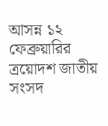আসন্ন ১২ ফেব্রুয়ারির ত্রয়োদশ জাতীয় সংসদ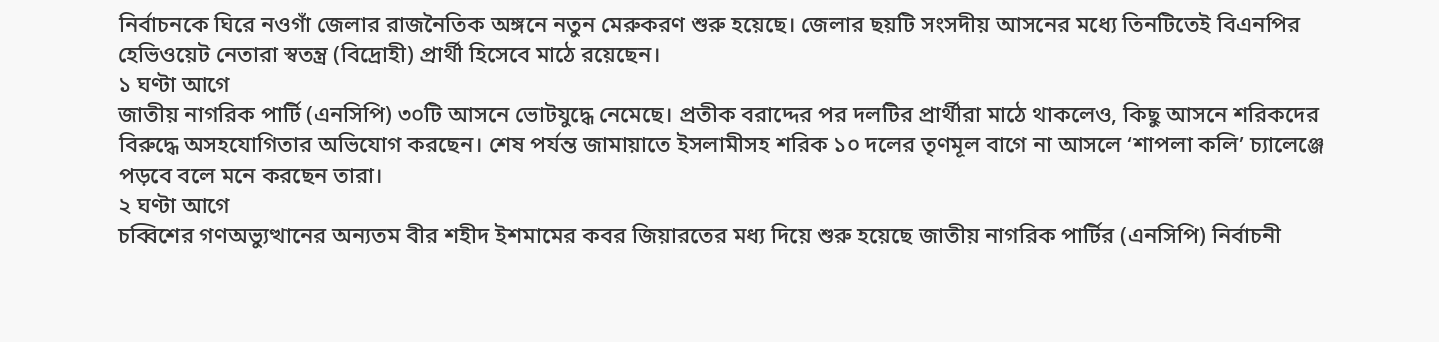নির্বাচনকে ঘিরে নওগাঁ জেলার রাজনৈতিক অঙ্গনে নতুন মেরুকরণ শুরু হয়েছে। জেলার ছয়টি সংসদীয় আসনের মধ্যে তিনটিতেই বিএনপির হেভিওয়েট নেতারা স্বতন্ত্র (বিদ্রোহী) প্রার্থী হিসেবে মাঠে রয়েছেন।
১ ঘণ্টা আগে
জাতীয় নাগরিক পার্টি (এনসিপি) ৩০টি আসনে ভোটযুদ্ধে নেমেছে। প্রতীক বরাদ্দের পর দলটির প্রার্থীরা মাঠে থাকলেও, কিছু আসনে শরিকদের বিরুদ্ধে অসহযোগিতার অভিযোগ করছেন। শেষ পর্যন্ত জামায়াতে ইসলামীসহ শরিক ১০ দলের তৃণমূল বাগে না আসলে ‘শাপলা কলি’ চ্যালেঞ্জে পড়বে বলে মনে করছেন তারা।
২ ঘণ্টা আগে
চব্বিশের গণঅভ্যুত্থানের অন্যতম বীর শহীদ ইশমামের কবর জিয়ারতের মধ্য দিয়ে শুরু হয়েছে জাতীয় নাগরিক পার্টির (এনসিপি) নির্বাচনী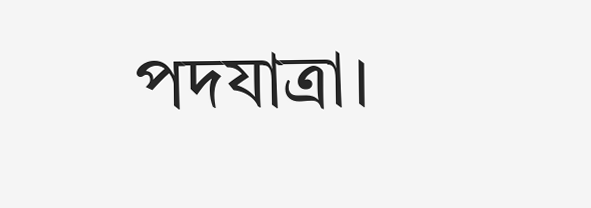পদযাত্রা।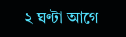২ ঘণ্টা আগে